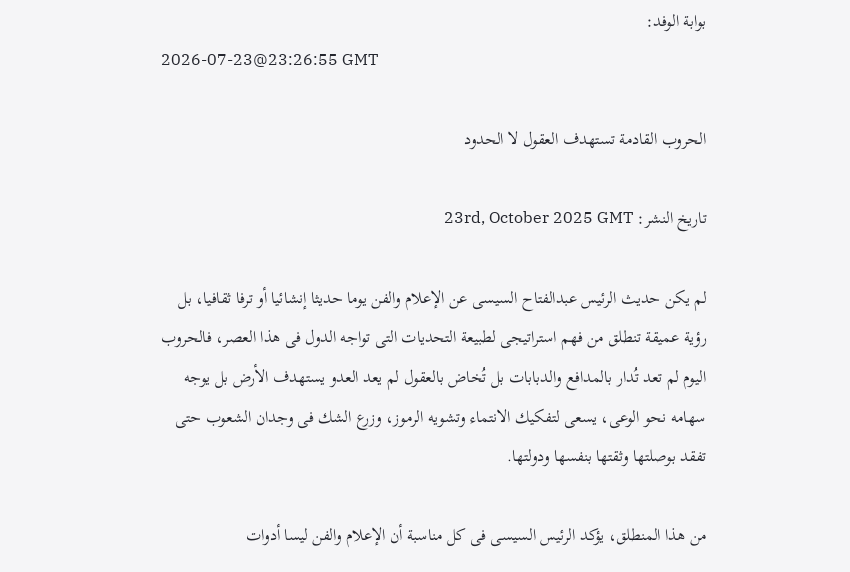بوابة الوفد:
2026-07-23@23:26:55 GMT

الحروب القادمة تستهدف العقول لا الحدود

تاريخ النشر: 23rd, October 2025 GMT

لم يكن حديث الرئيس عبدالفتاح السيسى عن الإعلام والفن يوما حديثا إنشائيا أو ترفا ثقافيا، بل رؤية عميقة تنطلق من فهم استراتيجى لطبيعة التحديات التى تواجه الدول فى هذا العصر، فالحروب اليوم لم تعد تُدار بالمدافع والدبابات بل تُخاض بالعقول لم يعد العدو يستهدف الأرض بل يوجه سهامه نحو الوعى، يسعى لتفكيك الانتماء وتشويه الرموز، وزرع الشك فى وجدان الشعوب حتى تفقد بوصلتها وثقتها بنفسها ودولتها.

من هذا المنطلق، يؤكد الرئيس السيسى فى كل مناسبة أن الإعلام والفن ليسا أدوات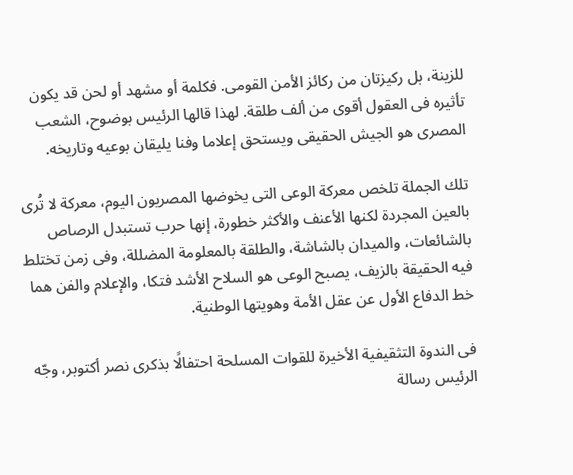للزينة، بل ركيزتان من ركائز الأمن القومى. فكلمة أو مشهد أو لحن قد يكون تأثيره فى العقول أقوى من ألف طلقة. لهذا قالها الرئيس بوضوح، الشعب المصرى هو الجيش الحقيقى ويستحق إعلاما وفنا يليقان بوعيه وتاريخه.

تلك الجملة تلخص معركة الوعى التى يخوضها المصريون اليوم، معركة لا تُرى بالعين المجردة لكنها الأعنف والأكثر خطورة، إنها حرب تستبدل الرصاص بالشائعات، والميدان بالشاشة، والطلقة بالمعلومة المضللة، وفى زمن تختلط فيه الحقيقة بالزيف، يصبح الوعى هو السلاح الأشد فتكا، والإعلام والفن هما خط الدفاع الأول عن عقل الأمة وهويتها الوطنية.

فى الندوة التثقيفية الأخيرة للقوات المسلحة احتفالًا بذكرى نصر أكتوبر، وجّه الرئيس رسالة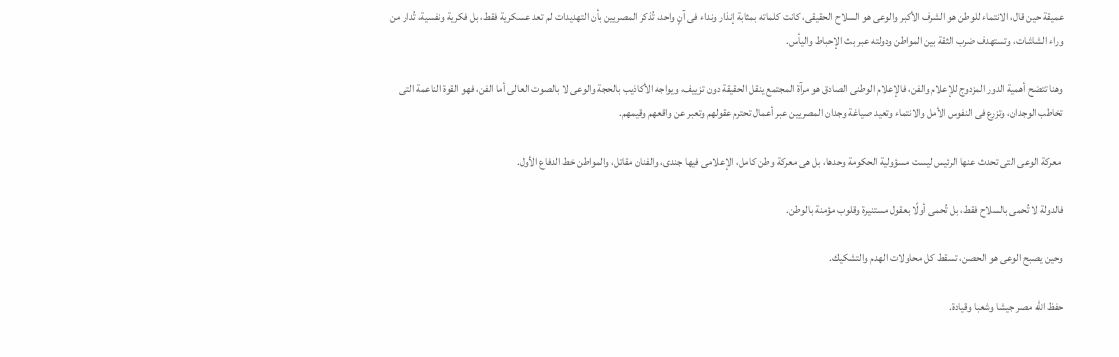عميقة حين قال، الانتماء للوطن هو الشرف الأكبر والوعى هو السلاح الحقيقى، كانت كلماته بمثابة إنذار ونداء فى آنٍ واحد، تُذكر المصريين بأن التهديدات لم تعد عسكرية فقط، بل فكرية ونفسية، تُدار من وراء الشاشات، وتستهدف ضرب الثقة بين المواطن ودولته عبر بث الإحباط واليأس.

وهنا تتضح أهمية الدور المزدوج للإعلام والفن، فالإعلام الوطنى الصادق هو مرآة المجتمع ينقل الحقيقة دون تزييف، ويواجه الأكاذيب بالحجة والوعى لا بالصوت العالى أما الفن، فهو القوة الناعمة التى تخاطب الوجدان، وتزرع فى النفوس الأمل والانتماء وتعيد صياغة وجدان المصريين عبر أعمال تحترم عقولهم وتعبر عن واقعهم وقيمهم.

 معركة الوعى التى تحدث عنها الرئيس ليست مسؤولية الحكومة وحدها، بل هى معركة وطن كامل، الإعلامى فيها جندى، والفنان مقاتل، والمواطن خط الدفاع الأول.

فالدولة لا تُحمى بالسلاح فقط، بل تُحمى أولًا بعقول مستنيرة وقلوب مؤمنة بالوطن.

وحين يصبح الوعى هو الحصن، تسقط كل محاولات الهدم والتشكيك.

حفظ الله مصر جيشا وشعبا وقيادة.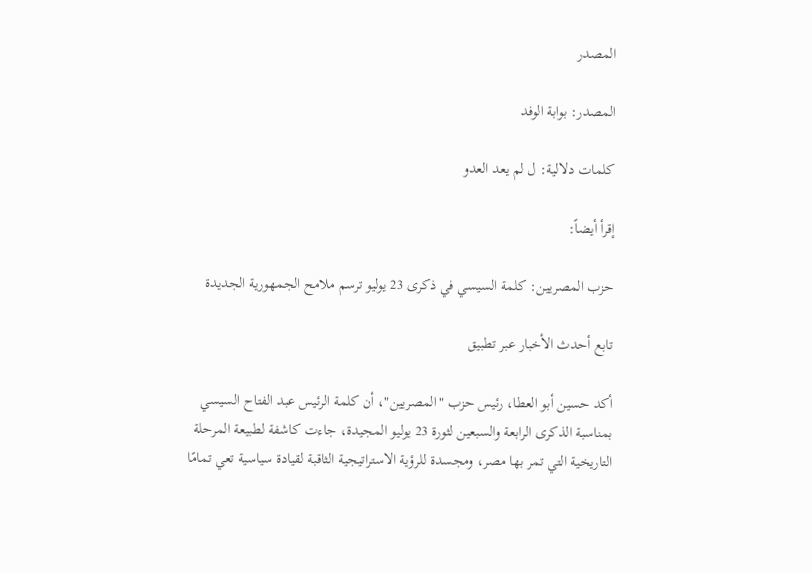المصدر

المصدر: بوابة الوفد

كلمات دلالية: ل لم يعد العدو

إقرأ أيضاً:

حزب المصريين: كلمة السيسي في ذكرى 23 يوليو ترسم ملامح الجمهورية الجديدة

تابع أحدث الأخبار عبر تطبيق

أكد حسين أبو العطا، رئيس حزب "المصريين"، أن كلمة الرئيس عبد الفتاح السيسي بمناسبة الذكرى الرابعة والسبعين لثورة 23 يوليو المجيدة، جاءت كاشفة لطبيعة المرحلة التاريخية التي تمر بها مصر، ومجسدة للرؤية الاستراتيجية الثاقبة لقيادة سياسية تعي تمامًا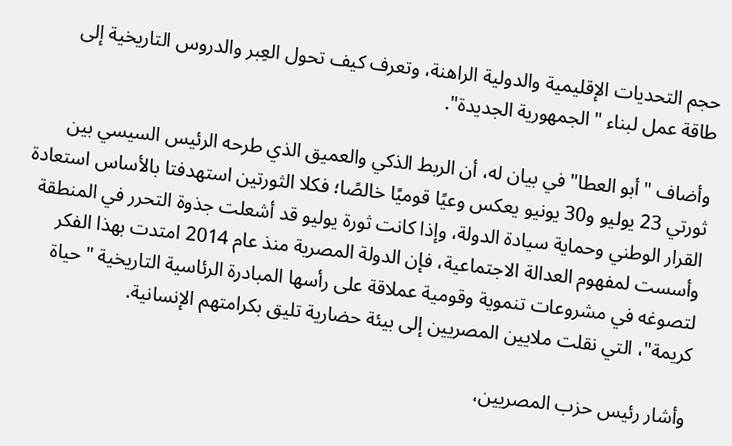حجم التحديات الإقليمية والدولية الراهنة، وتعرف كيف تحول العِبر والدروس التاريخية إلى طاقة عمل لبناء "الجمهورية الجديدة".

وأضاف "أبو العطا" في بيان له، أن الربط الذكي والعميق الذي طرحه الرئيس السيسي بين ثورتي 23 يوليو و30 يونيو يعكس وعيًا قوميًا خالصًا؛ فكلا الثورتين استهدفتا بالأساس استعادة القرار الوطني وحماية سيادة الدولة، وإذا كانت ثورة يوليو قد أشعلت جذوة التحرر في المنطقة وأسست لمفهوم العدالة الاجتماعية، فإن الدولة المصرية منذ عام 2014 امتدت بهذا الفكر لتصوغه في مشروعات تنموية وقومية عملاقة على رأسها المبادرة الرئاسية التاريخية "حياة كريمة"، التي نقلت ملايين المصريين إلى بيئة حضارية تليق بكرامتهم الإنسانية.

وأشار رئيس حزب المصريين،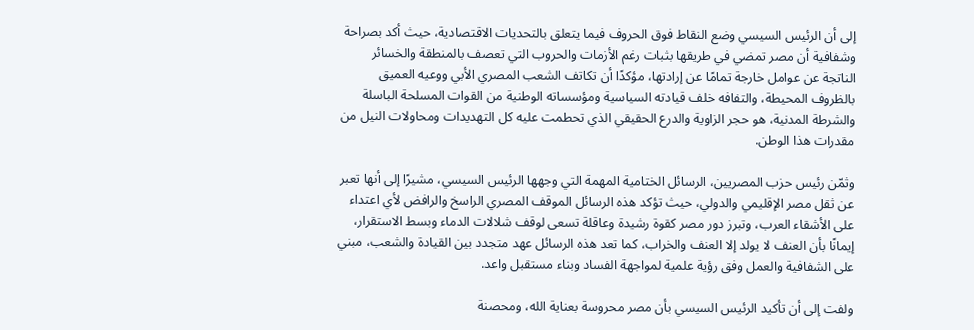إلى أن الرئيس السيسي وضع النقاط فوق الحروف فيما يتعلق بالتحديات الاقتصادية، حيث أكد بصراحة وشفافية أن مصر تمضي في طريقها بثبات رغم الأزمات والحروب التي تعصف بالمنطقة والخسائر الناتجة عن عوامل خارجة تمامًا عن إرادتها، مؤكدًا أن تكاتف الشعب المصري الأبي ووعيه العميق بالظروف المحيطة، والتفافه خلف قيادته السياسية ومؤسساته الوطنية من القوات المسلحة الباسلة والشرطة المدنية، هو حجر الزاوية والدرع الحقيقي الذي تحطمت عليه كل التهديدات ومحاولات النيل من مقدرات هذا الوطن.

وثمّن رئيس حزب المصريين، الرسائل الختامية المهمة التي وجهها الرئيس السيسي، مشيرًا إلى أنها تعبر عن ثقل مصر الإقليمي والدولي، حيث تؤكد هذه الرسائل الموقف المصري الراسخ والرافض لأي اعتداء على الأشقاء العرب، وتبرز دور مصر كقوة رشيدة وعاقلة تسعى لوقف شلالات الدماء وبسط الاستقرار، إيمانًا بأن العنف لا يولد إلا العنف والخراب، كما تعد هذه الرسائل عهد متجدد بين القيادة والشعب، مبني على الشفافية والعمل وفق رؤية علمية لمواجهة الفساد وبناء مستقبل واعد.

ولفت إلى أن تأكيد الرئيس السيسي بأن مصر محروسة بعناية الله، ومحصنة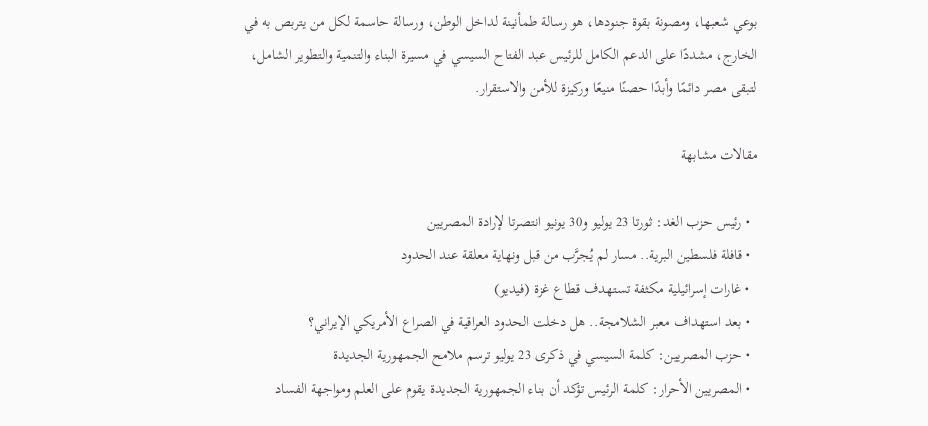بوعي شعبها، ومصونة بقوة جنودها، هو رسالة طمأنينة لداخل الوطن، ورسالة حاسمة لكل من يتربص به في الخارج، مشددًا على الدعم الكامل للرئيس عبد الفتاح السيسي في مسيرة البناء والتنمية والتطوير الشامل، لتبقى مصر دائمًا وأبدًا حصنًا منيعًا وركيزة للأمن والاستقرار.

مقالات مشابهة

  • رئيس حزب الغد: ثورتا 23 يوليو و30 يونيو انتصرتا لإرادة المصريين
  • قافلة فلسطين البرية.. مسار لم يُجرَّب من قبل ونهاية معلقة عند الحدود
  • غارات إسرائيلية مكثفة تستهدف قطاع غزة (فيديو)
  • بعد استهداف معبر الشلامجة.. هل دخلت الحدود العراقية في الصراع الأمريكي الإيراني؟
  • حزب المصريين: كلمة السيسي في ذكرى 23 يوليو ترسم ملامح الجمهورية الجديدة
  • المصريين الأحرار: كلمة الرئيس تؤكد أن بناء الجمهورية الجديدة يقوم على العلم ومواجهة الفساد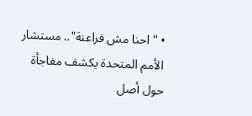• "احنا مش فراعنة".. مستشار الأمم المتحدة يكشف مفاجأة حول أصل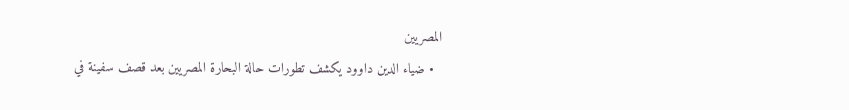المصريين
  • ضياء الدين داوود يكشف تطورات حالة البحارة المصريين بعد قصف سفينة في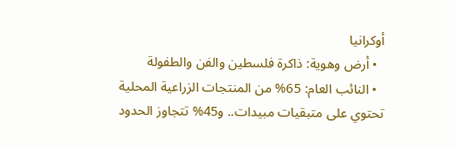أوكرانيا
  • أرض وهوية: ذاكرة فلسطين والفن والطفولة
  • النائب العام: 65% من المنتجات الزراعية المحلية تحتوي على متبقيات مبيدات.. و45% تتجاوز الحدود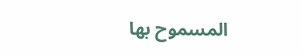المسموح بها